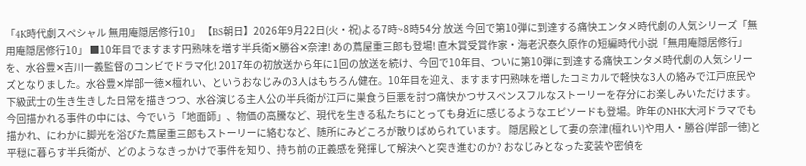「4K時代劇スペシャル 無用庵隠居修行10」 【BS朝日】2026年9月22日(火・祝)よる7時~8時54分 放送 今回で第10弾に到達する痛快エンタメ時代劇の人気シリーズ「無用庵隠居修行10」 ■10年目でますます円熟味を増す半兵衛✕勝谷✕奈津! あの蔦屋重三郎も登場! 直木賞受賞作家・海老沢泰久原作の短編時代小説「無用庵隠居修行」を、水谷豊✕吉川一義監督のコンビでドラマ化! 2017年の初放送から年に1回の放送を続け、今回で10年目、ついに第10弾に到達する痛快エンタメ時代劇の人気シリーズとなりました。水谷豊✕岸部一徳✕檀れい、というおなじみの3人はもちろん健在。10年目を迎え、ますます円熟味を増したコミカルで軽快な3人の絡みで江戸庶民や下級武士の生き生きした日常を描きつつ、水谷演じる主人公の半兵衛が江戸に巣食う巨悪を討つ痛快かつサスペンスフルなストーリーを存分にお楽しみいただけます。 今回描かれる事件の中には、今でいう「地面師」、物価の高騰など、現代を生きる私たちにとっても身近に感じるようなエピソードも登場。昨年のNHK大河ドラマでも描かれ、にわかに脚光を浴びた蔦屋重三郎もストーリーに絡むなど、随所にみどころが散りばめられています。 隠居殿として妻の奈津(檀れい)や用人・勝谷(岸部一徳)と平穏に暮らす半兵衛が、どのようなきっかけで事件を知り、持ち前の正義感を発揮して解決へと突き進むのか? おなじみとなった変装や密偵を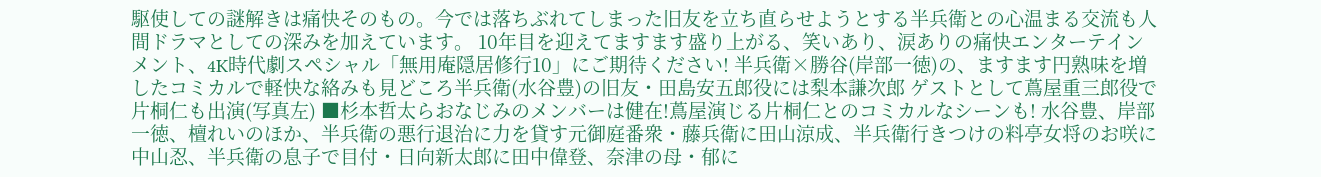駆使しての謎解きは痛快そのもの。今では落ちぶれてしまった旧友を立ち直らせようとする半兵衛との心温まる交流も人間ドラマとしての深みを加えています。 10年目を迎えてますます盛り上がる、笑いあり、涙ありの痛快エンターテインメント、4K時代劇スペシャル「無用庵隠居修行10」にご期待ください! 半兵衛×勝谷(岸部一徳)の、ますます円熟味を増したコミカルで軽快な絡みも見どころ半兵衛(水谷豊)の旧友・田島安五郎役には梨本謙次郎 ゲストとして蔦屋重三郎役で片桐仁も出演(写真左) ■杉本哲太らおなじみのメンバーは健在!蔦屋演じる片桐仁とのコミカルなシーンも! 水谷豊、岸部一徳、檀れいのほか、半兵衛の悪行退治に力を貸す元御庭番衆・藤兵衛に田山涼成、半兵衛行きつけの料亭女将のお咲に中山忍、半兵衛の息子で目付・日向新太郎に田中偉登、奈津の母・郁に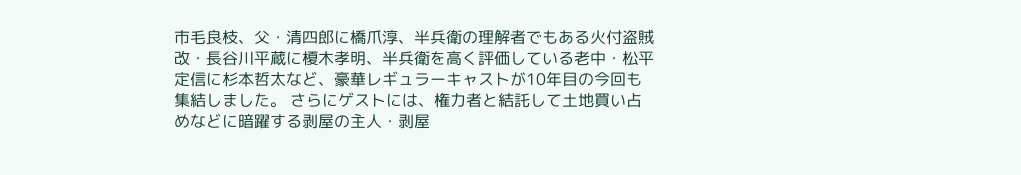市毛良枝、父・清四郎に橋爪淳、半兵衛の理解者でもある火付盗賊改・長谷川平蔵に榎木孝明、半兵衛を高く評価している老中・松平定信に杉本哲太など、豪華レギュラーキャストが10年目の今回も集結しました。 さらにゲストには、権力者と結託して土地買い占めなどに暗躍する剥屋の主人・剥屋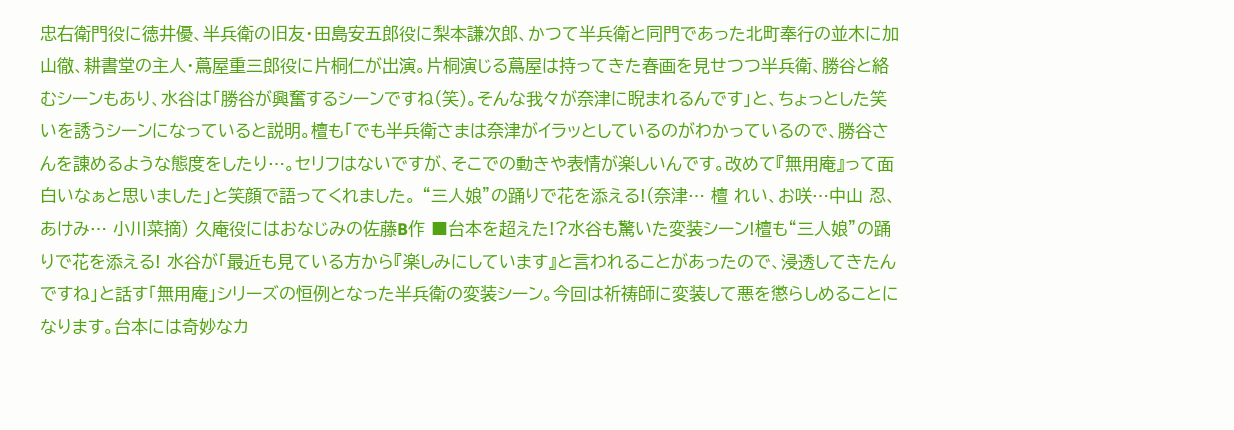忠右衛門役に徳井優、半兵衛の旧友・田島安五郎役に梨本謙次郎、かつて半兵衛と同門であった北町奉行の並木に加山徹、耕書堂の主人・蔦屋重三郎役に片桐仁が出演。片桐演じる蔦屋は持ってきた春画を見せつつ半兵衛、勝谷と絡むシーンもあり、水谷は「勝谷が興奮するシーンですね(笑)。そんな我々が奈津に睨まれるんです」と、ちょっとした笑いを誘うシーンになっていると説明。檀も「でも半兵衛さまは奈津がイラッとしているのがわかっているので、勝谷さんを諌めるような態度をしたり…。セリフはないですが、そこでの動きや表情が楽しいんです。改めて『無用庵』って面白いなぁと思いました」と笑顔で語ってくれました。 “三人娘”の踊りで花を添える!(奈津… 檀 れい、お咲…中山 忍、あけみ… 小川菜摘) 久庵役にはおなじみの佐藤B作 ■台本を超えた!?水谷も驚いた変装シーン!檀も“三人娘”の踊りで花を添える! 水谷が「最近も見ている方から『楽しみにしています』と言われることがあったので、浸透してきたんですね」と話す「無用庵」シリーズの恒例となった半兵衛の変装シーン。今回は祈祷師に変装して悪を懲らしめることになります。台本には奇妙なカ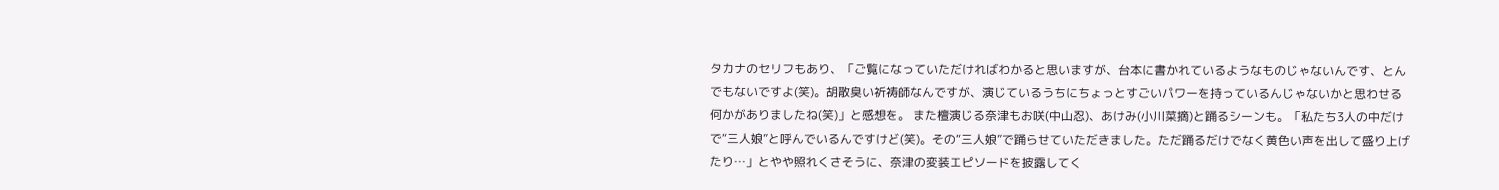タカナのセリフもあり、「ご覧になっていただければわかると思いますが、台本に書かれているようなものじゃないんです、とんでもないですよ(笑)。胡散臭い祈祷師なんですが、演じているうちにちょっとすごいパワーを持っているんじゃないかと思わせる何かがありましたね(笑)」と感想を。 また檀演じる奈津もお咲(中山忍)、あけみ(小川菜摘)と踊るシーンも。「私たち3人の中だけで“三人娘”と呼んでいるんですけど(笑)。その“三人娘”で踊らせていただきました。ただ踊るだけでなく黄色い声を出して盛り上げたり…」とやや照れくさそうに、奈津の変装エピソードを披露してく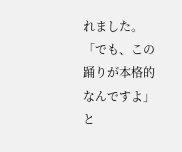れました。「でも、この踊りが本格的なんですよ」と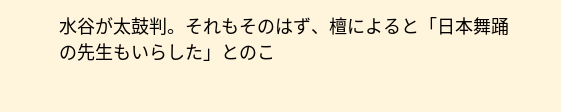水谷が太鼓判。それもそのはず、檀によると「日本舞踊の先生もいらした」とのこ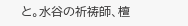と。水谷の祈祷師、檀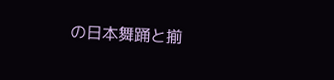の日本舞踊と揃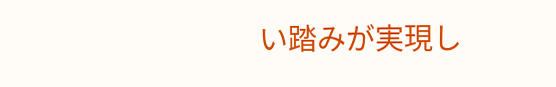い踏みが実現し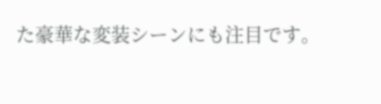た豪華な変装シーンにも注目です。